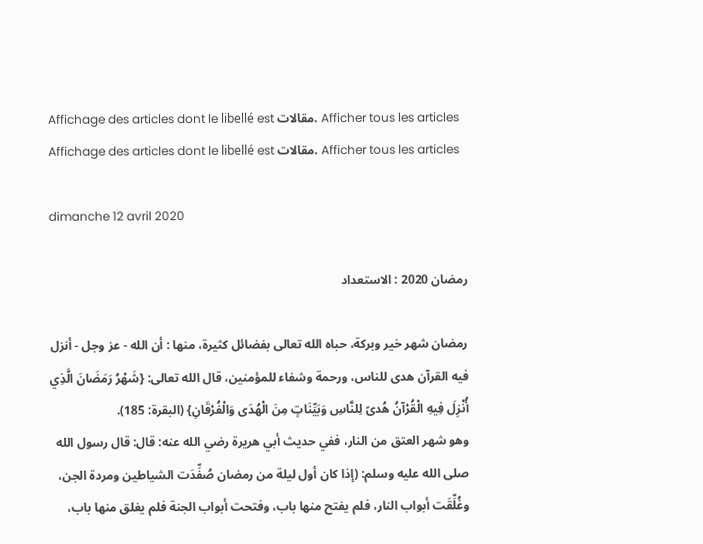Affichage des articles dont le libellé est مقالات. Afficher tous les articles
Affichage des articles dont le libellé est مقالات. Afficher tous les articles

dimanche 12 avril 2020

رمضان 2020 : الاستعداد

رمضان شهر خير وبركة، حباه الله تعالى بفضائل كثيرة، منها : أن الله - عز وجل - أنزل فيه القرآن هدى للناس، ورحمة وشفاء للمؤمنين، قال الله تعالى: {شَهْرُ رَمَضَانَ الَّذِي أُنْزِلَ فِيهِ الْقُرْآنُ هُدىً لِلنَّاسِ وَبَيِّنَاتٍ مِنَ الْهُدَى وَالْفُرْقَانِ} (البقرة: 185).
وهو شهر العتق من النار، ففي حديث أبي هريرة رضي الله عنه: قال: قال رسول الله صلى الله عليه وسلم: (إذا كان أول ليلة من رمضان صُفِّدَت الشياطين ومردة الجن، وغُلِّقَت أبواب النار، فلم يفتح منها باب، وفتحت أبواب الجنة فلم يغلق منها باب،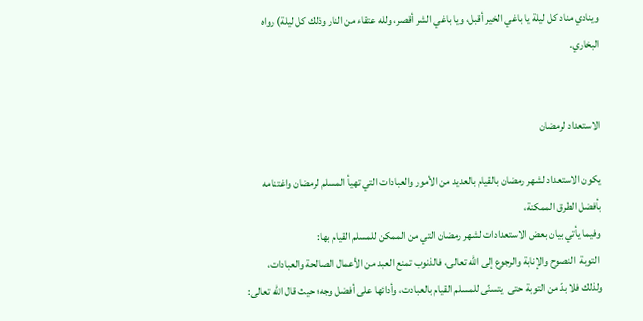وينادي مناد كل ليلة يا باغي الخير أقبل، ويا باغي الشر أقصر، ولله عتقاء من النار وذلك كل ليلة) رواه البخاري.


الاستعداد لرمضان

يكون الاستعداد لشهر رمضان بالقيام بالعديد من الأمور والعبادات التي تهيأ المسلم لرمضان واغتنامه بأفضل الطرق الممكنة،
وفيما يأتي بيان بعض الاستعدادات لشهر رمضان التي من الممكن للمسلم القيام بها:
 التوبة  النصوح والإنابة والرجوع إلى الله تعالى، فالذنوب تمنع العبد من الأعمال الصالحة والعبادات، ولذلك فلا بدّ من التوبة حتى  يتسنّى للمسلم القيام بالعبادت، وأدائها على أفضل وجه؛ حيث قال الله تعالى: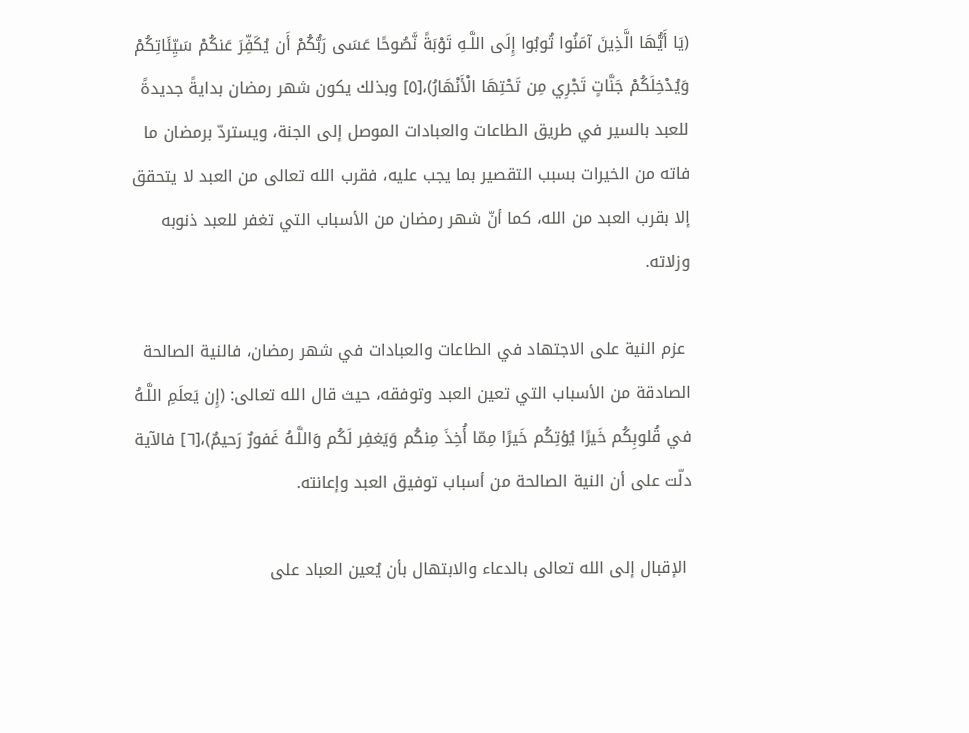(يَا أَيُّهَا الَّذِينَ آمَنُوا تُوبُوا إِلَى اللَّـهِ تَوْبَةً نَّصُوحًا عَسَى رَبُّكُمْ أَن يُكَفِّرَ عَنكُمْ سَيِّئَاتِكُمْ وَيُدْخِلَكُمْ جَنَّاتٍ تَجْرِي مِن تَحْتِهَا الْأَنْهَارُ)،[٥] وبذلك يكون شهر رمضان بدايةً جديدةً للعبد بالسير في طريق الطاعات والعبادات الموصل إلى الجنة، ويستردّ برمضان ما فاته من الخيرات بسبب التقصير بما يجب عليه، فقرب الله تعالى من العبد لا يتحقق إلا بقرب العبد من الله، كما أنّ شهر رمضان من الأسباب التي تغفر للعبد ذنوبه وزلاته.

 عزم النية على الاجتهاد في الطاعات والعبادات في شهر رمضان، فالنية الصالحة الصادقة من الأسباب التي تعين العبد وتوفقه، حيث قال الله تعالى: (إِن يَعلَمِ اللَّـهُ في قُلوبِكُم خَيرًا يُؤتِكُم خَيرًا مِمّا أُخِذَ مِنكُم وَيَغفِر لَكُم وَاللَّـهُ غَفورٌ رَحيمٌ)،[٦] فالآية دلّت على أن النية الصالحة من أسباب توفيق العبد وإعانته.

 الإقبال إلى الله تعالى بالدعاء والابتهال بأن يُعين العباد على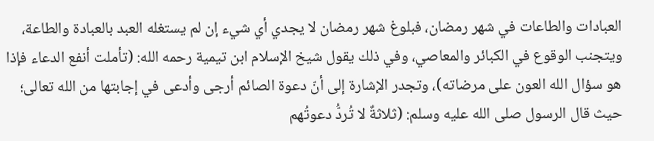العبادات والطاعات في شهر رمضان، فبلوغ شهر رمضان لا يجدي أي شيء إن لم يستغله العبد بالعبادة والطاعة، ويتجنب الوقوع في الكبائر والمعاصي، وفي ذلك يقول شيخ الإسلام ابن تيمية رحمه الله: (تأملت أنفع الدعاء فإذا هو سؤال الله العون على مرضاته)، وتجدر الإشارة إلى أنّ دعوة الصائم أرجى وأدعى في إجابتها من الله تعالى؛ حيث قال الرسول صلى الله عليه وسلم: (ثلاثةٌ لا تُردُّ دعوتُهم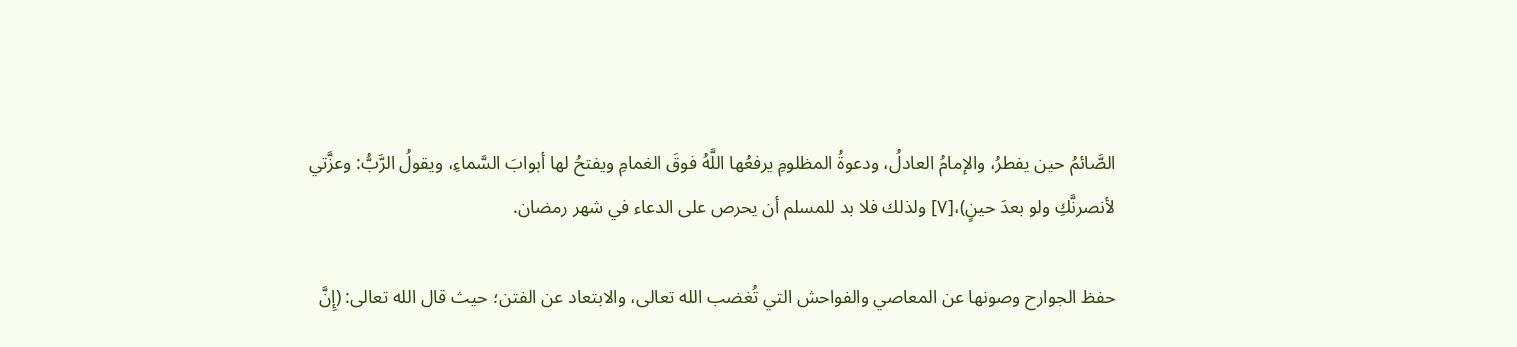الصَّائمُ حين يفطرُ، والإمامُ العادلُ، ودعوةُ المظلومِ يرفعُها اللَّهُ فوقَ الغمامِ ويفتحُ لها أبوابَ السَّماءِ، ويقولُ الرَّبُّ: وعزَّتي لأنصرنَّكِ ولو بعدَ حينٍ)،[٧] ولذلك فلا بد للمسلم أن يحرص على الدعاء في شهر رمضان.

حفظ الجوارح وصونها عن المعاصي والفواحش التي تُغضب الله تعالى، والابتعاد عن الفتن؛ حيث قال الله تعالى: (إِنَّ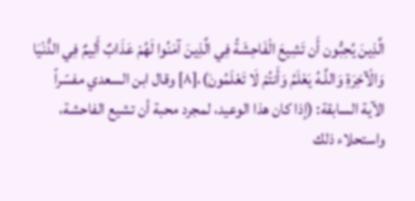الَّذِينَ يُحِبُّون أَن تَشِيعَ الْفَاحِشَةُ فِي الَّذِينَ آمَنُوا لَهُمْ عَذَابٌ أَلِيمٌ فِي الدُّنْيَا وَالْآخِرَةِ وَاللَّـهُ يَعْلَمُ وَأَنتُمْ لَا تَعْلَمُونَ)،[٨] وقال ابن السعدي مفسّراً الآية السابقة: (إذا كان هذا الوعيد، لمجرد محبة أن تشيع الفاحشة، واستحلاء ذلك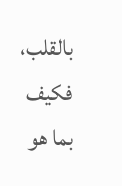بالقلب، فكيف بما هو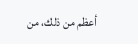أعظم من ذلك، من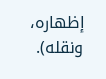إظهاره، ونقله).